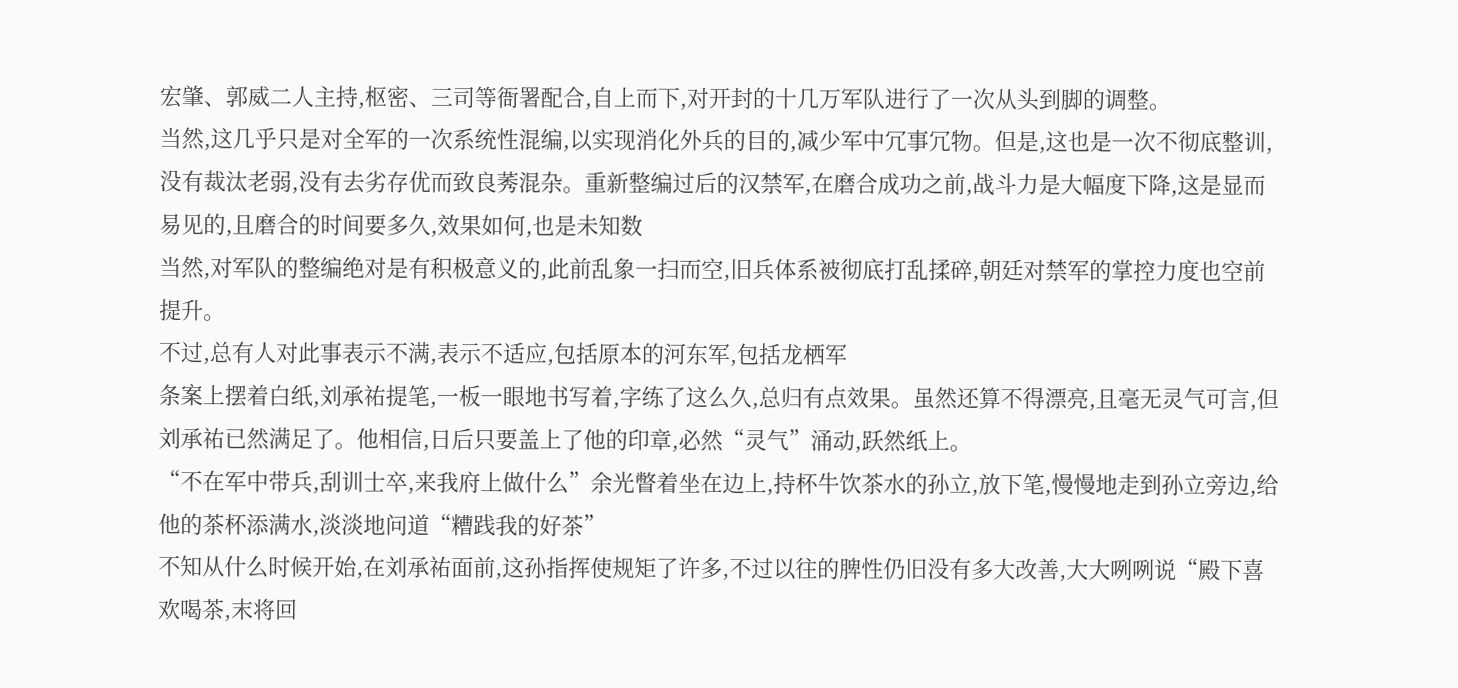宏肇、郭威二人主持,枢密、三司等衙署配合,自上而下,对开封的十几万军队进行了一次从头到脚的调整。
当然,这几乎只是对全军的一次系统性混编,以实现消化外兵的目的,减少军中冗事冗物。但是,这也是一次不彻底整训,没有裁汰老弱,没有去劣存优而致良莠混杂。重新整编过后的汉禁军,在磨合成功之前,战斗力是大幅度下降,这是显而易见的,且磨合的时间要多久,效果如何,也是未知数
当然,对军队的整编绝对是有积极意义的,此前乱象一扫而空,旧兵体系被彻底打乱揉碎,朝廷对禁军的掌控力度也空前提升。
不过,总有人对此事表示不满,表示不适应,包括原本的河东军,包括龙栖军
条案上摆着白纸,刘承祐提笔,一板一眼地书写着,字练了这么久,总归有点效果。虽然还算不得漂亮,且毫无灵气可言,但刘承祐已然满足了。他相信,日后只要盖上了他的印章,必然“灵气”涌动,跃然纸上。
“不在军中带兵,刮训士卒,来我府上做什么”余光瞥着坐在边上,持杯牛饮茶水的孙立,放下笔,慢慢地走到孙立旁边,给他的茶杯添满水,淡淡地问道“糟践我的好茶”
不知从什么时候开始,在刘承祐面前,这孙指挥使规矩了许多,不过以往的脾性仍旧没有多大改善,大大咧咧说“殿下喜欢喝茶,末将回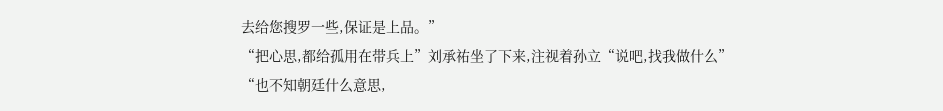去给您搜罗一些,保证是上品。”
“把心思,都给孤用在带兵上”刘承祐坐了下来,注视着孙立“说吧,找我做什么”
“也不知朝廷什么意思,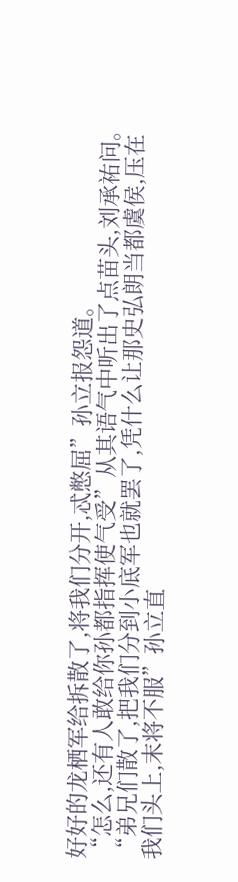好好的龙栖军给拆散了,将我们分开,忒憋屈”孙立报怨道。
“怎么,还有人敢给你孙都指挥使气受”从其语气中听出了点苗头,刘承祐问。
“弟兄们散了,把我们分到小底军也就罢了,凭什么让那史弘朗当都虞侯,压在我们头上,末将不服”孙立直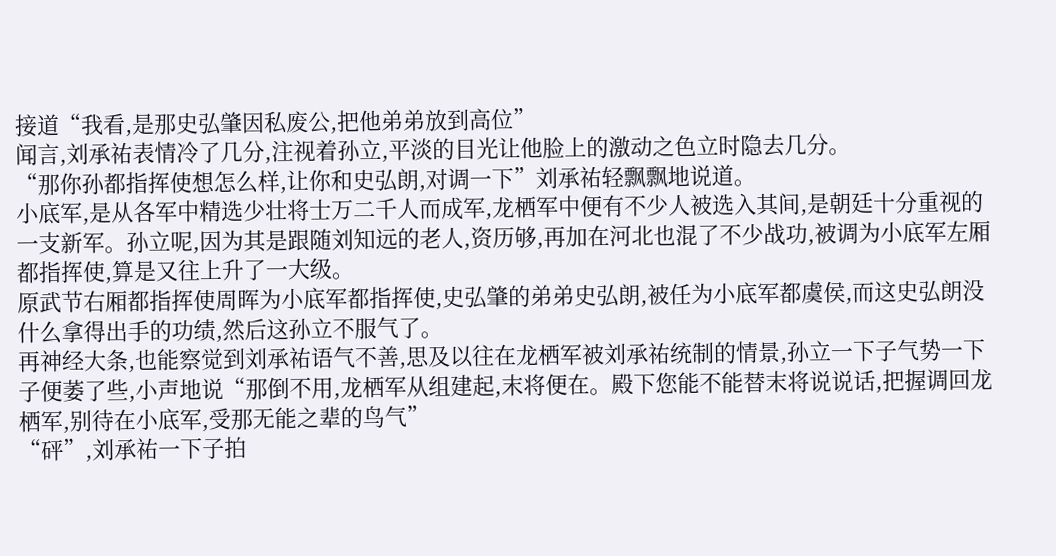接道“我看,是那史弘肇因私废公,把他弟弟放到高位”
闻言,刘承祐表情冷了几分,注视着孙立,平淡的目光让他脸上的激动之色立时隐去几分。
“那你孙都指挥使想怎么样,让你和史弘朗,对调一下”刘承祐轻飘飘地说道。
小底军,是从各军中精选少壮将士万二千人而成军,龙栖军中便有不少人被选入其间,是朝廷十分重视的一支新军。孙立呢,因为其是跟随刘知远的老人,资历够,再加在河北也混了不少战功,被调为小底军左厢都指挥使,算是又往上升了一大级。
原武节右厢都指挥使周晖为小底军都指挥使,史弘肇的弟弟史弘朗,被任为小底军都虞侯,而这史弘朗没什么拿得出手的功绩,然后这孙立不服气了。
再神经大条,也能察觉到刘承祐语气不善,思及以往在龙栖军被刘承祐统制的情景,孙立一下子气势一下子便萎了些,小声地说“那倒不用,龙栖军从组建起,末将便在。殿下您能不能替末将说说话,把握调回龙栖军,别待在小底军,受那无能之辈的鸟气”
“砰”,刘承祐一下子拍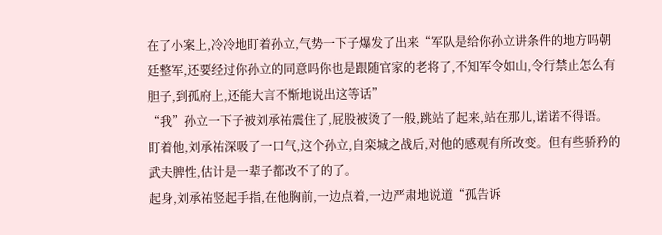在了小案上,冷冷地盯着孙立,气势一下子爆发了出来“军队是给你孙立讲条件的地方吗朝廷整军,还要经过你孙立的同意吗你也是跟随官家的老将了,不知军令如山,令行禁止怎么有胆子,到孤府上,还能大言不惭地说出这等话”
“我”孙立一下子被刘承祐震住了,屁股被烫了一般,跳站了起来,站在那儿,诺诺不得语。
盯着他,刘承祐深吸了一口气,这个孙立,自栾城之战后,对他的感观有所改变。但有些骄矜的武夫脾性,估计是一辈子都改不了的了。
起身,刘承祐竖起手指,在他胸前,一边点着,一边严肃地说道“孤告诉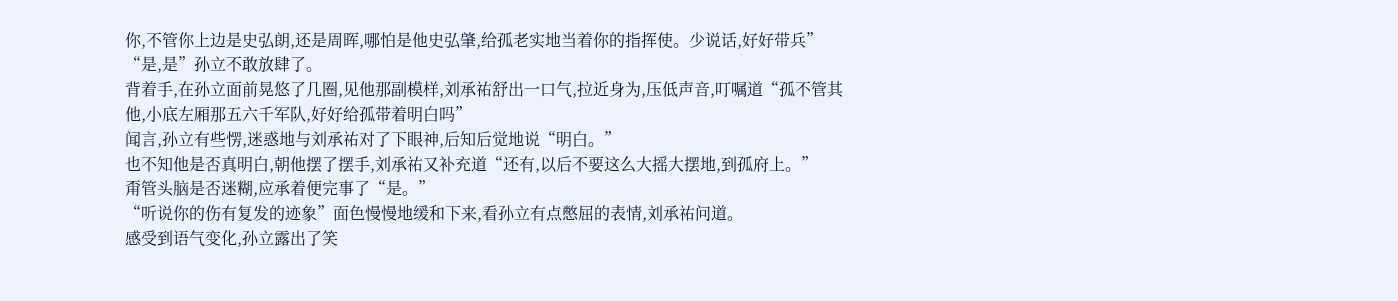你,不管你上边是史弘朗,还是周晖,哪怕是他史弘肇,给孤老实地当着你的指挥使。少说话,好好带兵”
“是,是”孙立不敢放肆了。
背着手,在孙立面前晃悠了几圈,见他那副模样,刘承祐舒出一口气,拉近身为,压低声音,叮嘱道“孤不管其他,小底左厢那五六千军队,好好给孤带着明白吗”
闻言,孙立有些愣,迷惑地与刘承祐对了下眼神,后知后觉地说“明白。”
也不知他是否真明白,朝他摆了摆手,刘承祐又补充道“还有,以后不要这么大摇大摆地,到孤府上。”
甭管头脑是否迷糊,应承着便完事了“是。”
“听说你的伤有复发的迹象”面色慢慢地缓和下来,看孙立有点憋屈的表情,刘承祐问道。
感受到语气变化,孙立露出了笑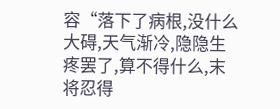容“落下了病根,没什么大碍,天气渐冷,隐隐生疼罢了,算不得什么,末将忍得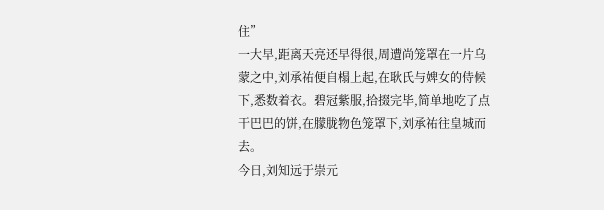住”
一大早,距离天亮还早得很,周遭尚笼罩在一片乌蒙之中,刘承祐便自榻上起,在耿氏与婢女的侍候下,悉数着衣。碧冠紫服,拾掇完毕,简单地吃了点干巴巴的饼,在朦胧物色笼罩下,刘承祐往皇城而去。
今日,刘知远于崇元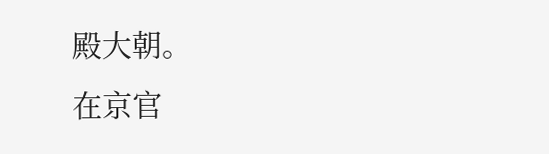殿大朝。
在京官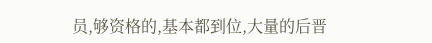员,够资格的,基本都到位,大量的后晋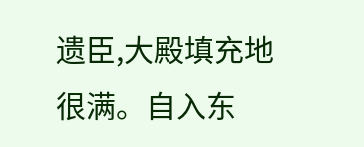遗臣,大殿填充地很满。自入东